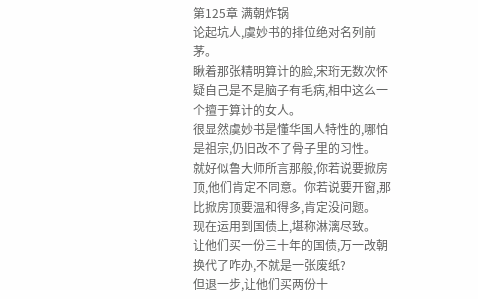第125章 满朝炸锅
论起坑人,虞妙书的排位绝对名列前茅。
瞅着那张精明算计的脸,宋珩无数次怀疑自己是不是脑子有毛病,相中这么一个擅于算计的女人。
很显然虞妙书是懂华国人特性的,哪怕是祖宗,仍旧改不了骨子里的习性。
就好似鲁大师所言那般,你若说要掀房顶,他们肯定不同意。你若说要开窗,那比掀房顶要温和得多,肯定没问题。
现在运用到国债上,堪称淋漓尽致。
让他们买一份三十年的国债,万一改朝换代了咋办,不就是一张废纸?
但退一步,让他们买两份十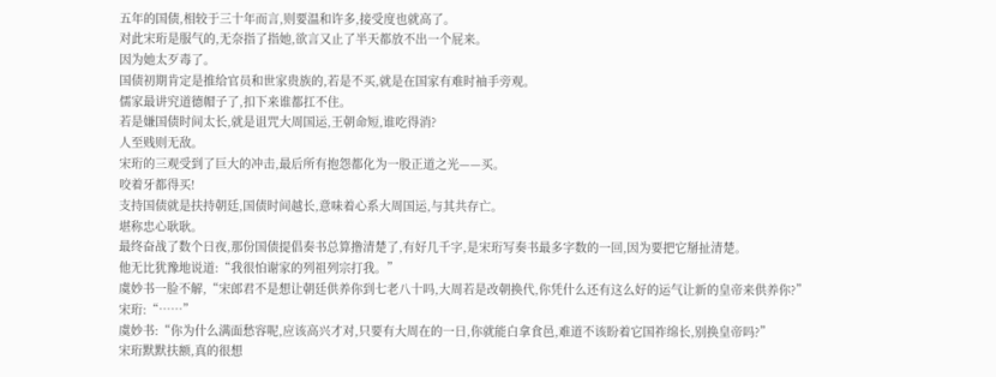五年的国债,相较于三十年而言,则要温和许多,接受度也就高了。
对此宋珩是服气的,无奈指了指她,欲言又止了半天都放不出一个屁来。
因为她太歹毒了。
国债初期肯定是推给官员和世家贵族的,若是不买,就是在国家有难时袖手旁观。
儒家最讲究道德帽子了,扣下来谁都扛不住。
若是嫌国债时间太长,就是诅咒大周国运,王朝命短,谁吃得消?
人至贱则无敌。
宋珩的三观受到了巨大的冲击,最后所有抱怨都化为一股正道之光——买。
咬着牙都得买!
支持国债就是扶持朝廷,国债时间越长,意味着心系大周国运,与其共存亡。
堪称忠心耿耿。
最终奋战了数个日夜,那份国债提倡奏书总算撸清楚了,有好几千字,是宋珩写奏书最多字数的一回,因为要把它掰扯清楚。
他无比犹豫地说道:“我很怕谢家的列祖列宗打我。”
虞妙书一脸不解,“宋郎君不是想让朝廷供养你到七老八十吗,大周若是改朝换代,你凭什么还有这么好的运气让新的皇帝来供养你?”
宋珩:“……”
虞妙书:“你为什么满面愁容呢,应该高兴才对,只要有大周在的一日,你就能白拿食邑,难道不该盼着它国祚绵长,别换皇帝吗?”
宋珩默默扶额,真的很想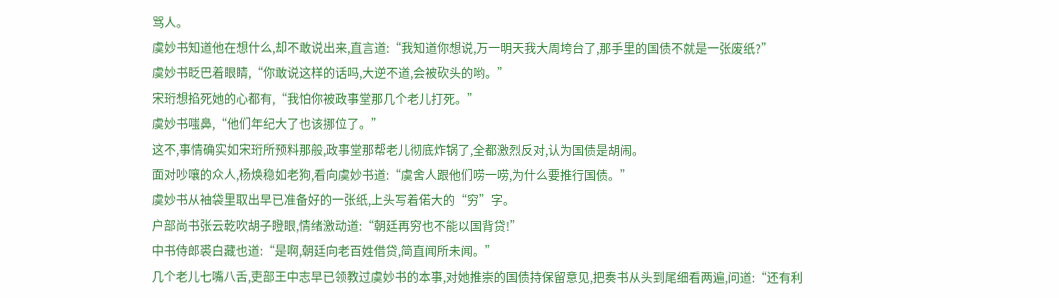骂人。
虞妙书知道他在想什么,却不敢说出来,直言道:“我知道你想说,万一明天我大周垮台了,那手里的国债不就是一张废纸?”
虞妙书眨巴着眼睛,“你敢说这样的话吗,大逆不道,会被砍头的哟。”
宋珩想掐死她的心都有,“我怕你被政事堂那几个老儿打死。”
虞妙书嗤鼻,“他们年纪大了也该挪位了。”
这不,事情确实如宋珩所预料那般,政事堂那帮老儿彻底炸锅了,全都激烈反对,认为国债是胡闹。
面对吵嚷的众人,杨焕稳如老狗,看向虞妙书道:“虞舍人跟他们唠一唠,为什么要推行国债。”
虞妙书从袖袋里取出早已准备好的一张纸,上头写着偌大的“穷”字。
户部尚书张云乾吹胡子瞪眼,情绪激动道:“朝廷再穷也不能以国背贷!”
中书侍郎裘白藏也道:“是啊,朝廷向老百姓借贷,简直闻所未闻。”
几个老儿七嘴八舌,吏部王中志早已领教过虞妙书的本事,对她推崇的国债持保留意见,把奏书从头到尾细看两遍,问道:“还有利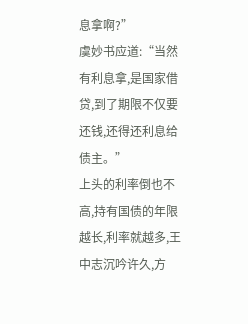息拿啊?”
虞妙书应道:“当然有利息拿,是国家借贷,到了期限不仅要还钱,还得还利息给债主。”
上头的利率倒也不高,持有国债的年限越长,利率就越多,王中志沉吟许久,方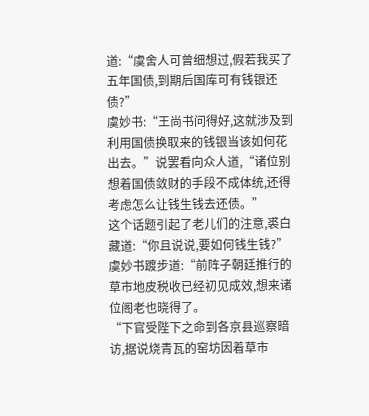道:“虞舍人可曾细想过,假若我买了五年国债,到期后国库可有钱银还债?”
虞妙书:“王尚书问得好,这就涉及到利用国债换取来的钱银当该如何花出去。”说罢看向众人道,“诸位别想着国债敛财的手段不成体统,还得考虑怎么让钱生钱去还债。”
这个话题引起了老儿们的注意,裘白藏道:“你且说说,要如何钱生钱?”
虞妙书踱步道:“前阵子朝廷推行的草市地皮税收已经初见成效,想来诸位阁老也晓得了。
“下官受陛下之命到各京县巡察暗访,据说烧青瓦的窑坊因着草市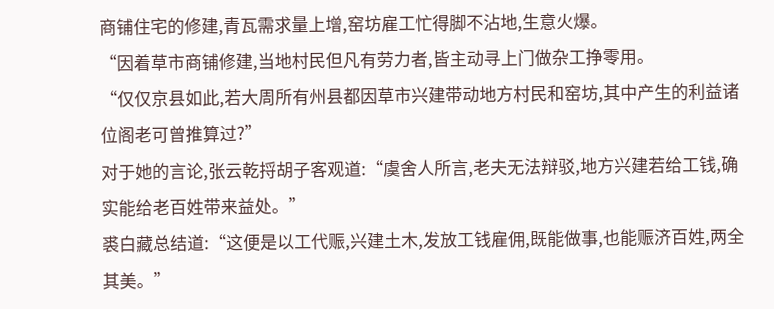商铺住宅的修建,青瓦需求量上增,窑坊雇工忙得脚不沾地,生意火爆。
“因着草市商铺修建,当地村民但凡有劳力者,皆主动寻上门做杂工挣零用。
“仅仅京县如此,若大周所有州县都因草市兴建带动地方村民和窑坊,其中产生的利益诸位阁老可曾推算过?”
对于她的言论,张云乾捋胡子客观道:“虞舍人所言,老夫无法辩驳,地方兴建若给工钱,确实能给老百姓带来益处。”
裘白藏总结道:“这便是以工代赈,兴建土木,发放工钱雇佣,既能做事,也能赈济百姓,两全其美。”